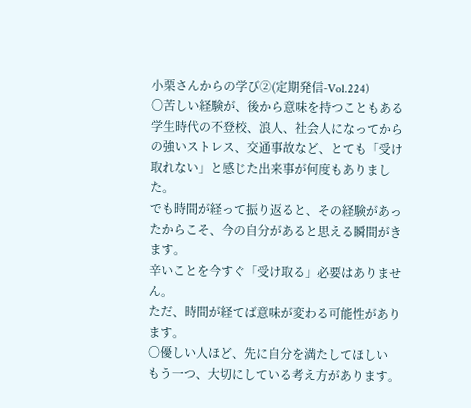小栗さんからの学び②(定期発信-Vol.224)
〇苦しい経験が、後から意味を持つこともある
学生時代の不登校、浪人、社会人になってからの強いストレス、交通事故など、とても「受け取れない」と感じた出来事が何度もありました。
でも時間が経って振り返ると、その経験があったからこそ、今の自分があると思える瞬間がきます。
辛いことを今すぐ「受け取る」必要はありません。
ただ、時間が経てば意味が変わる可能性があります。
〇優しい人ほど、先に自分を満たしてほしい
もう一つ、大切にしている考え方があります。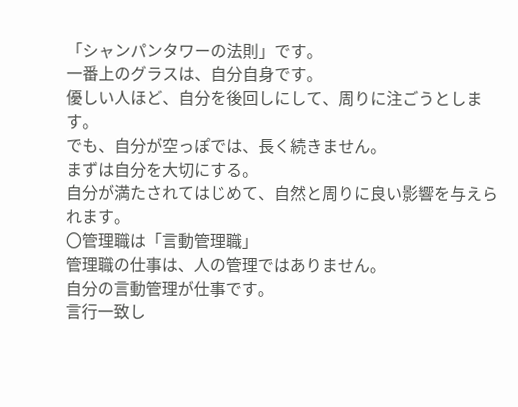「シャンパンタワーの法則」です。
一番上のグラスは、自分自身です。
優しい人ほど、自分を後回しにして、周りに注ごうとします。
でも、自分が空っぽでは、長く続きません。
まずは自分を大切にする。
自分が満たされてはじめて、自然と周りに良い影響を与えられます。
〇管理職は「言動管理職」
管理職の仕事は、人の管理ではありません。
自分の言動管理が仕事です。
言行一致し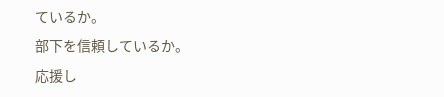ているか。
部下を信頼しているか。
応援し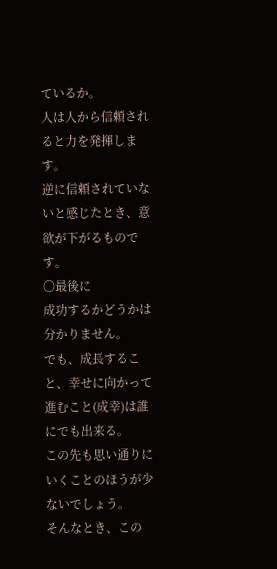ているか。
人は人から信頼されると力を発揮します。
逆に信頼されていないと感じたとき、意欲が下がるものです。
〇最後に
成功するかどうかは分かりません。
でも、成長すること、幸せに向かって進むこと(成幸)は誰にでも出来る。
この先も思い通りにいくことのほうが少ないでしょう。
そんなとき、この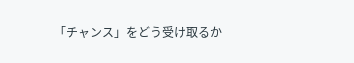「チャンス」をどう受け取るか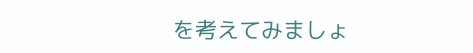を考えてみましょ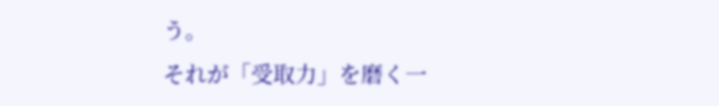う。
それが「受取力」を磨く一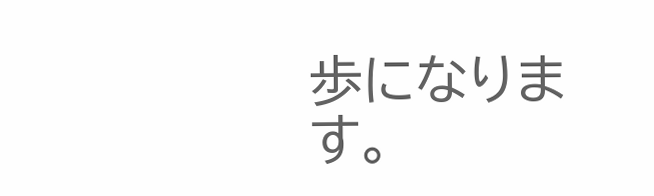歩になります。